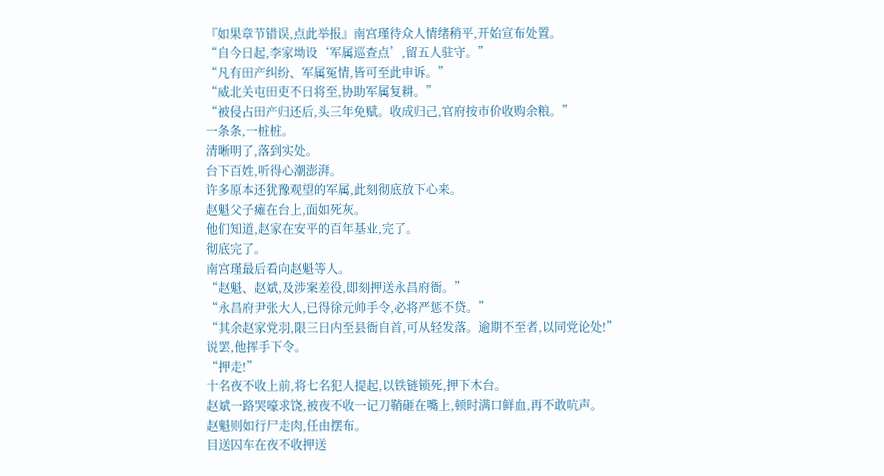『如果章节错误,点此举报』南宫瑾待众人情绪稍平,开始宣布处置。
“自今日起,李家坳设‘军属巡查点’,留五人驻守。”
“凡有田产纠纷、军属冤情,皆可至此申诉。”
“威北关屯田吏不日将至,协助军属复耕。”
“被侵占田产归还后,头三年免赋。收成归己,官府按市价收购余粮。”
一条条,一桩桩。
清晰明了,落到实处。
台下百姓,听得心潮澎湃。
许多原本还犹豫观望的军属,此刻彻底放下心来。
赵魁父子瘫在台上,面如死灰。
他们知道,赵家在安平的百年基业,完了。
彻底完了。
南宫瑾最后看向赵魁等人。
“赵魁、赵斌,及涉案差役,即刻押送永昌府衙。”
“永昌府尹张大人,已得徐元帅手令,必将严惩不贷。”
“其余赵家党羽,限三日内至县衙自首,可从轻发落。逾期不至者,以同党论处!”
说罢,他挥手下令。
“押走!”
十名夜不收上前,将七名犯人提起,以铁链锁死,押下木台。
赵斌一路哭嚎求饶,被夜不收一记刀鞘砸在嘴上,顿时满口鲜血,再不敢吭声。
赵魁则如行尸走肉,任由摆布。
目送囚车在夜不收押送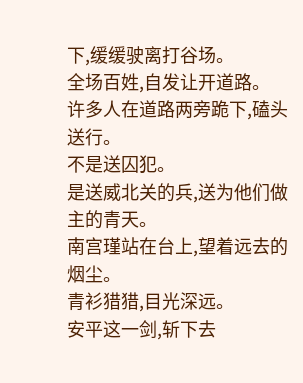下,缓缓驶离打谷场。
全场百姓,自发让开道路。
许多人在道路两旁跪下,磕头送行。
不是送囚犯。
是送威北关的兵,送为他们做主的青天。
南宫瑾站在台上,望着远去的烟尘。
青衫猎猎,目光深远。
安平这一剑,斩下去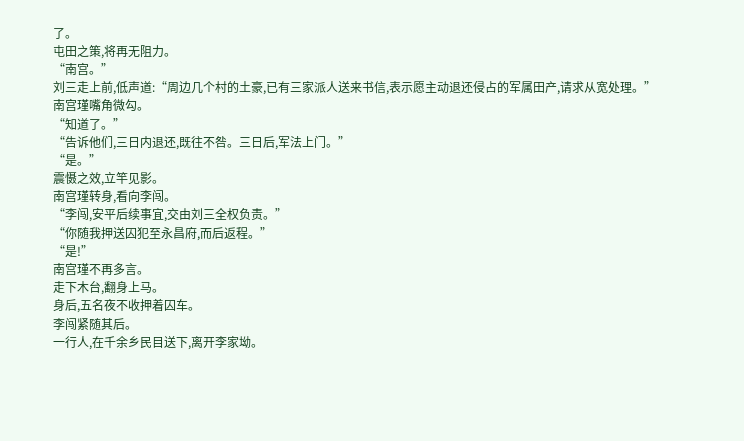了。
屯田之策,将再无阻力。
“南宫。”
刘三走上前,低声道:“周边几个村的土豪,已有三家派人送来书信,表示愿主动退还侵占的军属田产,请求从宽处理。”
南宫瑾嘴角微勾。
“知道了。”
“告诉他们,三日内退还,既往不咎。三日后,军法上门。”
“是。”
震慑之效,立竿见影。
南宫瑾转身,看向李闯。
“李闯,安平后续事宜,交由刘三全权负责。”
“你随我押送囚犯至永昌府,而后返程。”
“是!”
南宫瑾不再多言。
走下木台,翻身上马。
身后,五名夜不收押着囚车。
李闯紧随其后。
一行人,在千余乡民目送下,离开李家坳。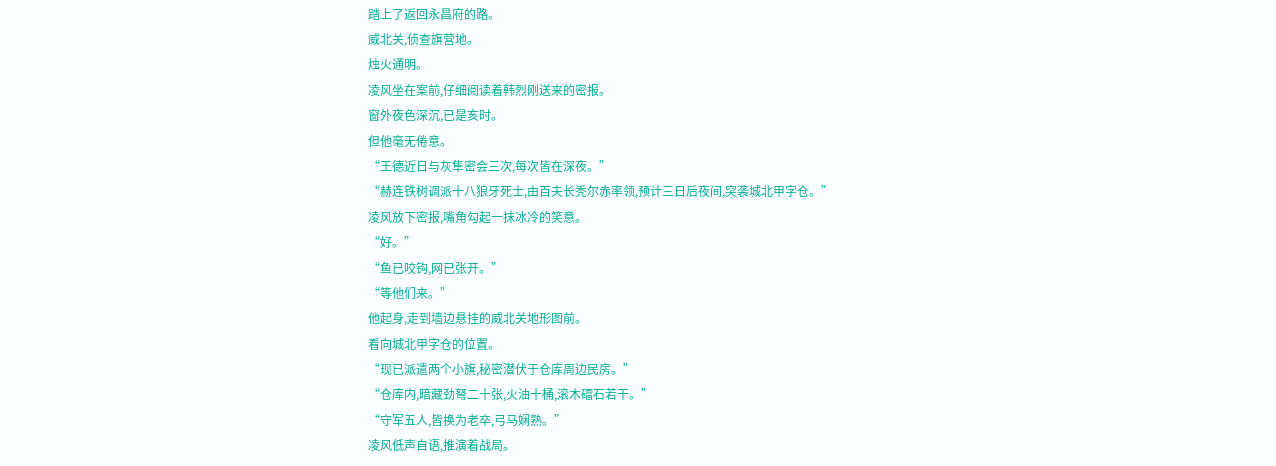踏上了返回永昌府的路。
威北关,侦查旗营地。
烛火通明。
凌风坐在案前,仔细阅读着韩烈刚送来的密报。
窗外夜色深沉,已是亥时。
但他毫无倦意。
“王德近日与灰隼密会三次,每次皆在深夜。”
“赫连铁树调派十八狼牙死士,由百夫长秃尔赤率领,预计三日后夜间,突袭城北甲字仓。”
凌风放下密报,嘴角勾起一抹冰冷的笑意。
“好。”
“鱼已咬钩,网已张开。”
“等他们来。”
他起身,走到墙边悬挂的威北关地形图前。
看向城北甲字仓的位置。
“现已派遣两个小旗,秘密潜伏于仓库周边民房。”
“仓库内,暗藏劲弩二十张,火油十桶,滚木礌石若干。”
“守军五人,皆换为老卒,弓马娴熟。”
凌风低声自语,推演着战局。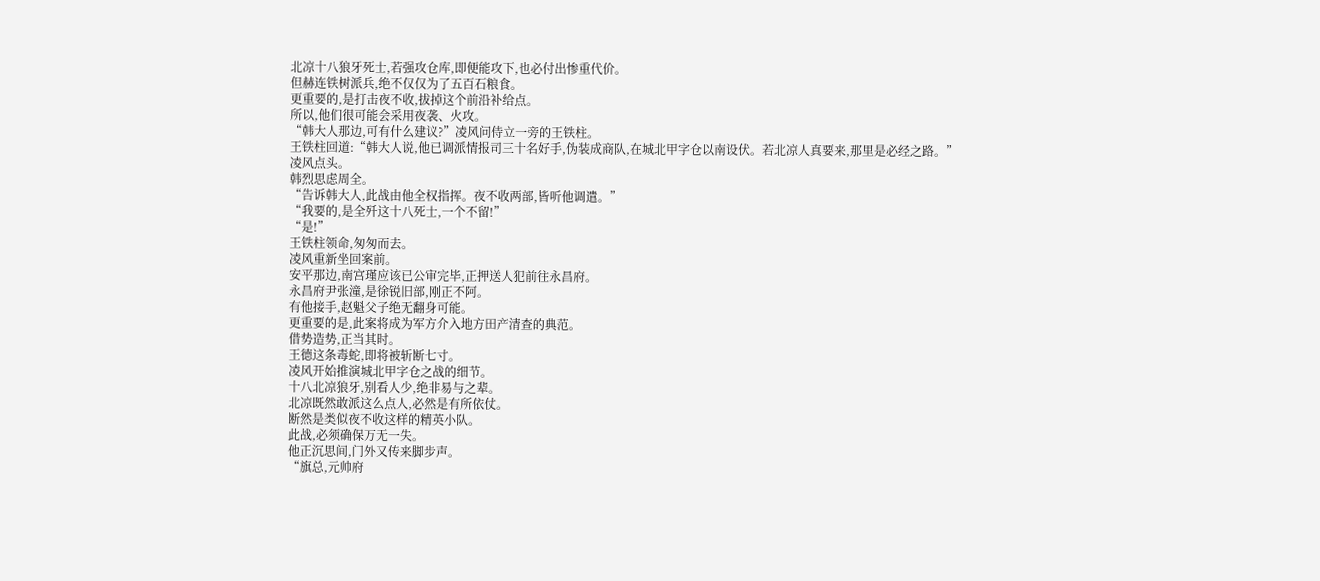北凉十八狼牙死士,若强攻仓库,即便能攻下,也必付出惨重代价。
但赫连铁树派兵,绝不仅仅为了五百石粮食。
更重要的,是打击夜不收,拔掉这个前沿补给点。
所以,他们很可能会采用夜袭、火攻。
“韩大人那边,可有什么建议?”凌风问侍立一旁的王铁柱。
王铁柱回道:“韩大人说,他已调派情报司三十名好手,伪装成商队,在城北甲字仓以南设伏。若北凉人真要来,那里是必经之路。”
凌风点头。
韩烈思虑周全。
“告诉韩大人,此战由他全权指挥。夜不收两部,皆听他调遣。”
“我要的,是全歼这十八死士,一个不留!”
“是!”
王铁柱领命,匆匆而去。
凌风重新坐回案前。
安平那边,南宫瑾应该已公审完毕,正押送人犯前往永昌府。
永昌府尹张潼,是徐锐旧部,刚正不阿。
有他接手,赵魁父子绝无翻身可能。
更重要的是,此案将成为军方介入地方田产清查的典范。
借势造势,正当其时。
王德这条毒蛇,即将被斩断七寸。
凌风开始推演城北甲字仓之战的细节。
十八北凉狼牙,别看人少,绝非易与之辈。
北凉既然敢派这么点人,必然是有所依仗。
断然是类似夜不收这样的精英小队。
此战,必须确保万无一失。
他正沉思间,门外又传来脚步声。
“旗总,元帅府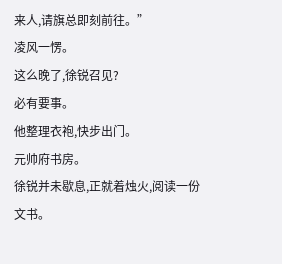来人,请旗总即刻前往。”
凌风一愣。
这么晚了,徐锐召见?
必有要事。
他整理衣袍,快步出门。
元帅府书房。
徐锐并未歇息,正就着烛火,阅读一份文书。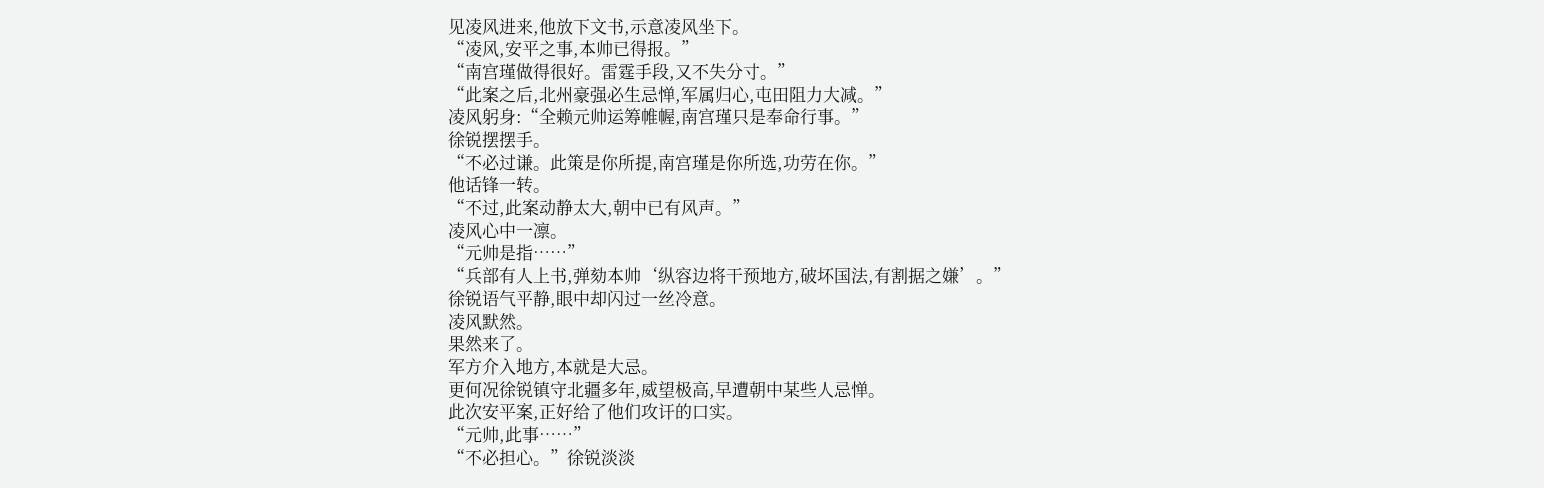见凌风进来,他放下文书,示意凌风坐下。
“凌风,安平之事,本帅已得报。”
“南宫瑾做得很好。雷霆手段,又不失分寸。”
“此案之后,北州豪强必生忌惮,军属归心,屯田阻力大减。”
凌风躬身:“全赖元帅运筹帷幄,南宫瑾只是奉命行事。”
徐锐摆摆手。
“不必过谦。此策是你所提,南宫瑾是你所选,功劳在你。”
他话锋一转。
“不过,此案动静太大,朝中已有风声。”
凌风心中一凛。
“元帅是指……”
“兵部有人上书,弹劾本帅‘纵容边将干预地方,破坏国法,有割据之嫌’。”
徐锐语气平静,眼中却闪过一丝冷意。
凌风默然。
果然来了。
军方介入地方,本就是大忌。
更何况徐锐镇守北疆多年,威望极高,早遭朝中某些人忌惮。
此次安平案,正好给了他们攻讦的口实。
“元帅,此事……”
“不必担心。”徐锐淡淡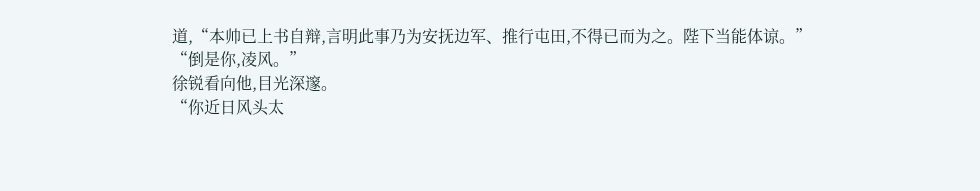道,“本帅已上书自辩,言明此事乃为安抚边军、推行屯田,不得已而为之。陛下当能体谅。”
“倒是你,凌风。”
徐锐看向他,目光深邃。
“你近日风头太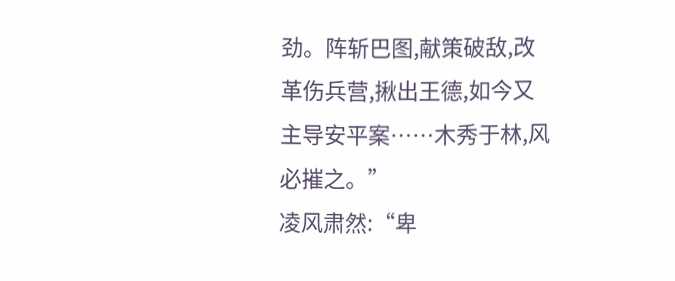劲。阵斩巴图,献策破敌,改革伤兵营,揪出王德,如今又主导安平案……木秀于林,风必摧之。”
凌风肃然:“卑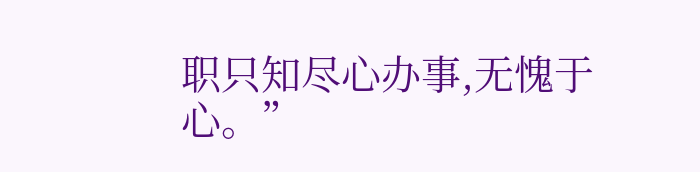职只知尽心办事,无愧于心。”